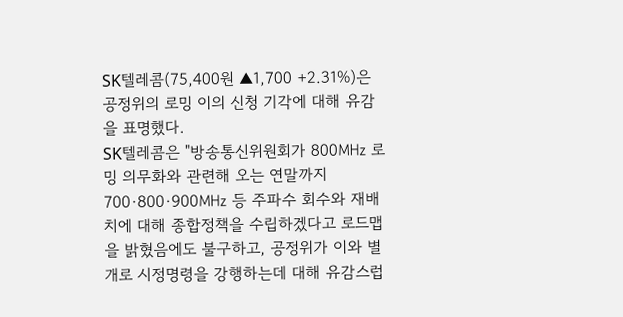SK텔레콤(75,400원 ▲1,700 +2.31%)은 공정위의 로밍 이의 신청 기각에 대해 유감을 표명했다.
SK텔레콤은 "방송통신위원회가 800㎒ 로밍 의무화와 관련해 오는 연말까지 700·800·900㎒ 등 주파수 회수와 재배치에 대해 종합정책을 수립하겠다고 로드맵을 밝혔음에도 불구하고, 공정위가 이와 별개로 시정명령을 강행하는데 대해 유감스럽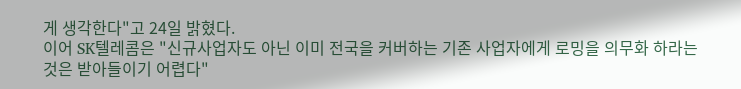게 생각한다"고 24일 밝혔다.
이어 SK텔레콤은 "신규사업자도 아닌 이미 전국을 커버하는 기존 사업자에게 로밍을 의무화 하라는 것은 받아들이기 어렵다"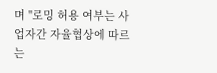며 "로밍 허용 여부는 사업자간 자율협상에 따르는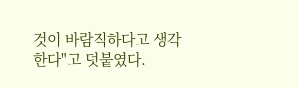것이 바람직하다고 생각한다"고 덧붙였다.